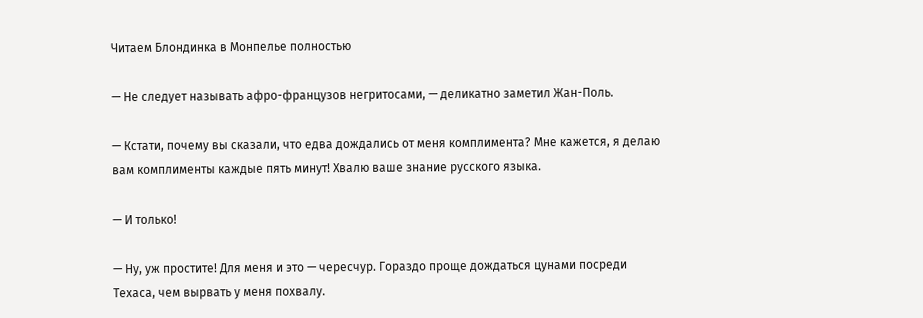Читаем Блондинка в Монпелье полностью

— Не следует называть афро-французов негритосами, — деликатно заметил Жан-Поль.

— Кстати, почему вы сказали, что едва дождались от меня комплимента? Мне кажется, я делаю вам комплименты каждые пять минут! Хвалю ваше знание русского языка.

— И только!

— Ну, уж простите! Для меня и это — чересчур. Гораздо проще дождаться цунами посреди Техаса, чем вырвать у меня похвалу.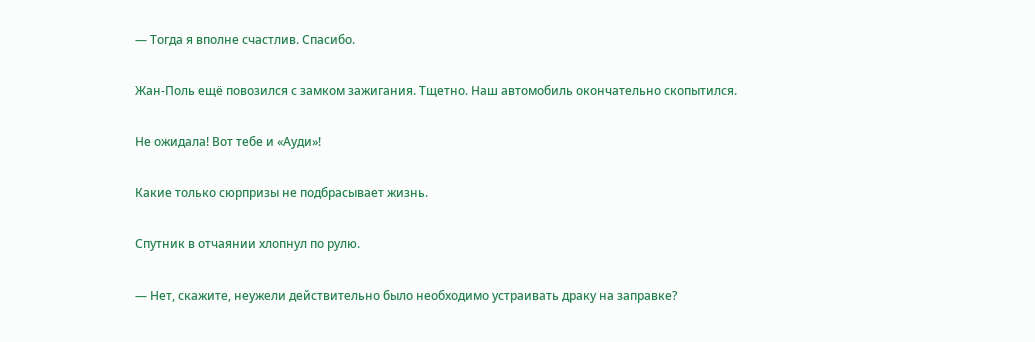— Тогда я вполне счастлив. Спасибо.

Жан-Поль ещё повозился с замком зажигания. Тщетно. Наш автомобиль окончательно скопытился.

Не ожидала! Вот тебе и «Ауди»!

Какие только сюрпризы не подбрасывает жизнь.

Спутник в отчаянии хлопнул по рулю.

— Нет, скажите, неужели действительно было необходимо устраивать драку на заправке?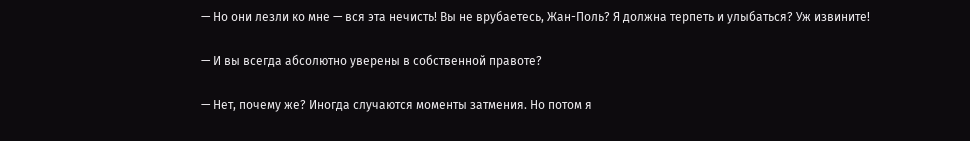— Но они лезли ко мне — вся эта нечисть! Вы не врубаетесь, Жан-Поль? Я должна терпеть и улыбаться? Уж извините!

— И вы всегда абсолютно уверены в собственной правоте?

— Нет, почему же? Иногда случаются моменты затмения. Но потом я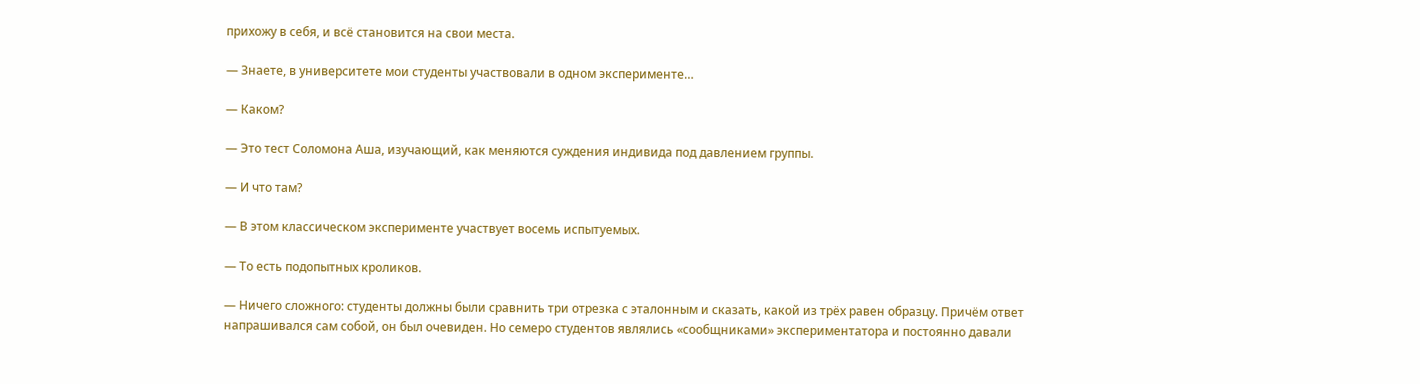прихожу в себя, и всё становится на свои места.

— Знаете, в университете мои студенты участвовали в одном эксперименте…

— Каком?

— Это тест Соломона Аша, изучающий, как меняются суждения индивида под давлением группы.

— И что там?

— В этом классическом эксперименте участвует восемь испытуемых.

— То есть подопытных кроликов.

— Ничего сложного: студенты должны были сравнить три отрезка с эталонным и сказать, какой из трёх равен образцу. Причём ответ напрашивался сам собой, он был очевиден. Но семеро студентов являлись «сообщниками» экспериментатора и постоянно давали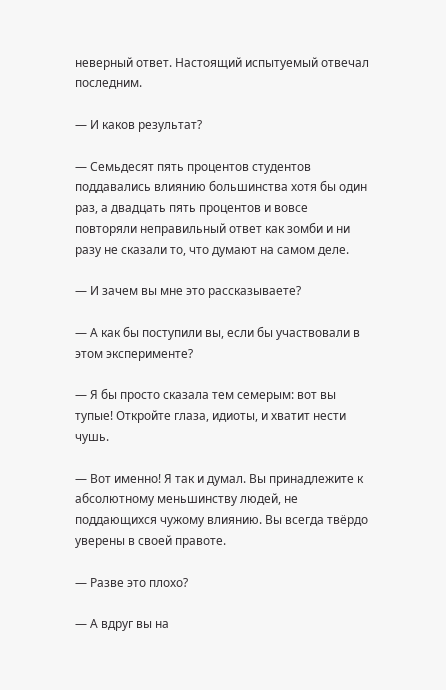неверный ответ. Настоящий испытуемый отвечал последним.

— И каков результат?

— Семьдесят пять процентов студентов поддавались влиянию большинства хотя бы один раз, а двадцать пять процентов и вовсе повторяли неправильный ответ как зомби и ни разу не сказали то, что думают на самом деле.

— И зачем вы мне это рассказываете?

— А как бы поступили вы, если бы участвовали в этом эксперименте?

— Я бы просто сказала тем семерым: вот вы тупые! Откройте глаза, идиоты, и хватит нести чушь.

— Вот именно! Я так и думал. Вы принадлежите к абсолютному меньшинству людей, не поддающихся чужому влиянию. Вы всегда твёрдо уверены в своей правоте.

— Разве это плохо?

— А вдруг вы на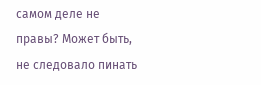самом деле не правы? Может быть, не следовало пинать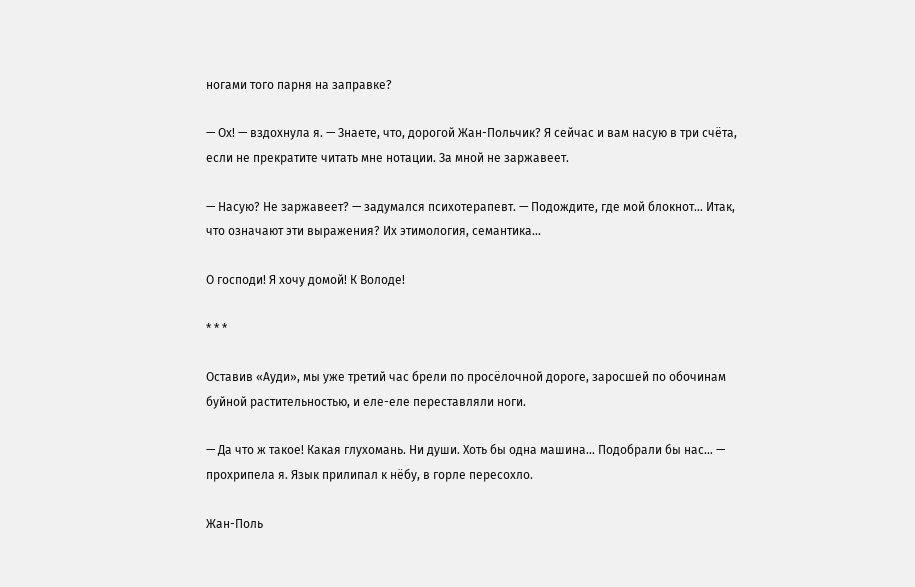ногами того парня на заправке?

— Ох! — вздохнула я. — Знаете, что, дорогой Жан-Польчик? Я сейчас и вам насую в три счёта, если не прекратите читать мне нотации. За мной не заржавеет.

— Насую? Не заржавеет? — задумался психотерапевт. — Подождите, где мой блокнот… Итак, что означают эти выражения? Их этимология, семантика…

О господи! Я хочу домой! К Володе!

* * *

Оставив «Ауди», мы уже третий час брели по просёлочной дороге, заросшей по обочинам буйной растительностью, и еле-еле переставляли ноги.

— Да что ж такое! Какая глухомань. Ни души. Хоть бы одна машина… Подобрали бы нас… — прохрипела я. Язык прилипал к нёбу, в горле пересохло.

Жан-Поль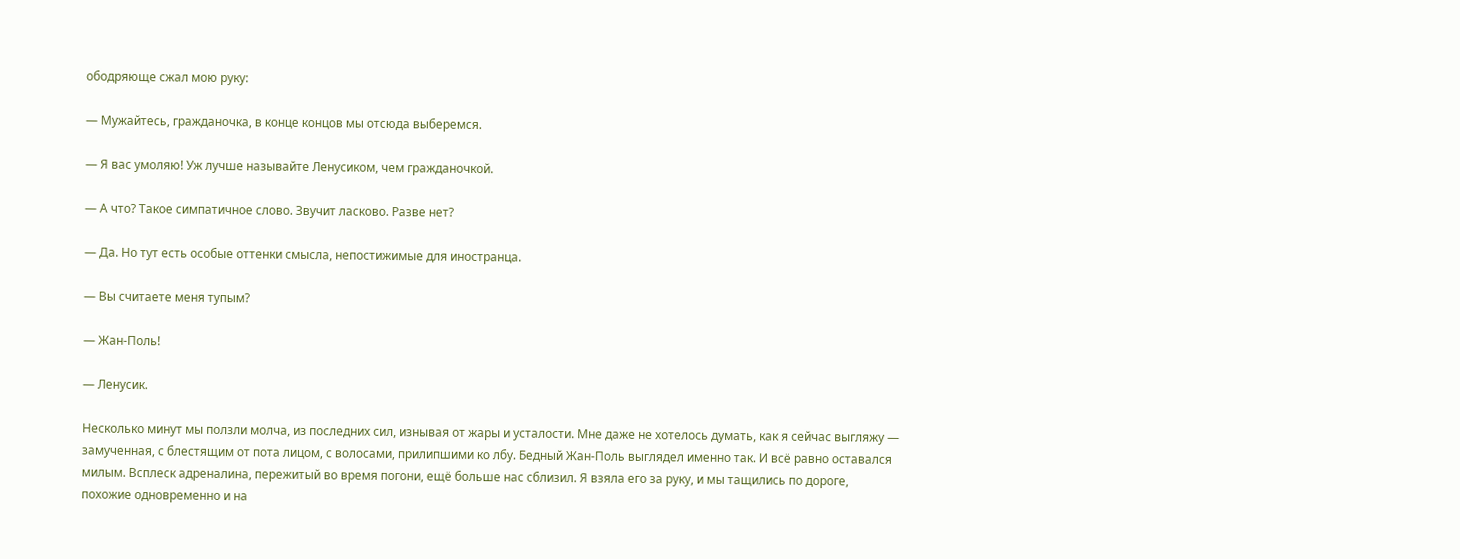ободряюще сжал мою руку:

— Мужайтесь, гражданочка, в конце концов мы отсюда выберемся.

— Я вас умоляю! Уж лучше называйте Ленусиком, чем гражданочкой.

— А что? Такое симпатичное слово. Звучит ласково. Разве нет?

— Да. Но тут есть особые оттенки смысла, непостижимые для иностранца.

— Вы считаете меня тупым?

— Жан-Поль!

— Ленусик.

Несколько минут мы ползли молча, из последних сил, изнывая от жары и усталости. Мне даже не хотелось думать, как я сейчас выгляжу — замученная, с блестящим от пота лицом, с волосами, прилипшими ко лбу. Бедный Жан-Поль выглядел именно так. И всё равно оставался милым. Всплеск адреналина, пережитый во время погони, ещё больше нас сблизил. Я взяла его за руку, и мы тащились по дороге, похожие одновременно и на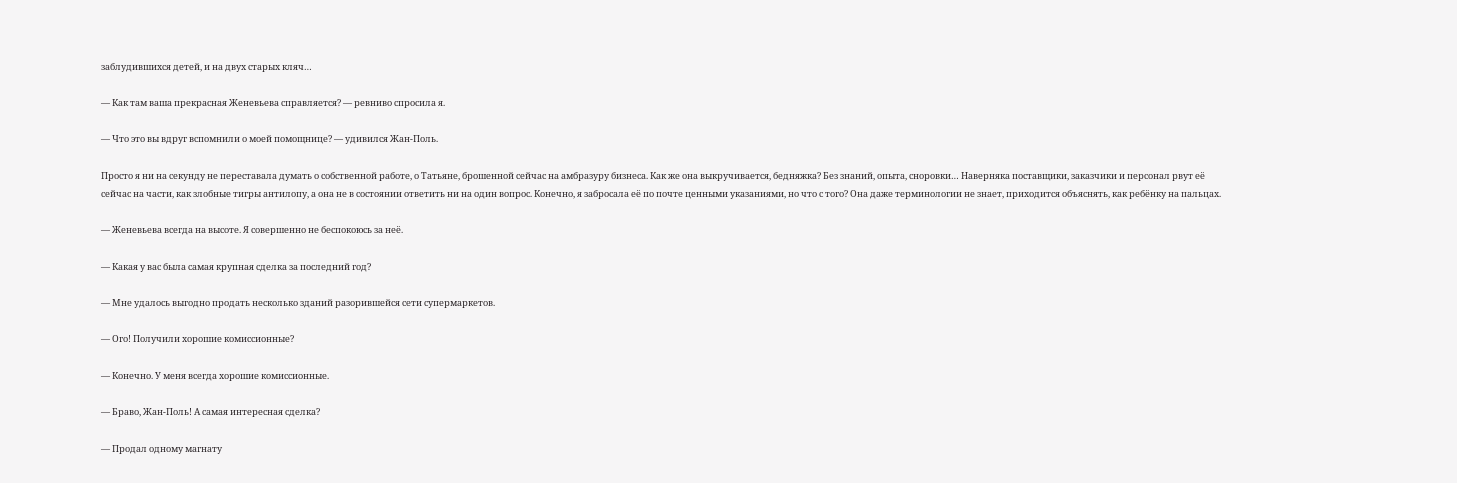заблудившихся детей, и на двух старых кляч…

— Как там ваша прекрасная Женевьева справляется? — ревниво спросила я.

— Что это вы вдруг вспомнили о моей помощнице? — удивился Жан-Поль.

Просто я ни на секунду не переставала думать о собственной работе, о Татьяне, брошенной сейчас на амбразуру бизнеса. Как же она выкручивается, бедняжка? Без знаний, опыта, сноровки… Наверняка поставщики, заказчики и персонал рвут её сейчас на части, как злобные тигры антилопу, а она не в состоянии ответить ни на один вопрос. Конечно, я забросала её по почте ценными указаниями, но что с того? Она даже терминологии не знает, приходится объяснять, как ребёнку на пальцах.

— Женевьева всегда на высоте. Я совершенно не беспокоюсь за неё.

— Какая у вас была самая крупная сделка за последний год?

— Мне удалось выгодно продать несколько зданий разорившейся сети супермаркетов.

— Ого! Получили хорошие комиссионные?

— Конечно. У меня всегда хорошие комиссионные.

— Браво, Жан-Поль! А самая интересная сделка?

— Продал одному магнату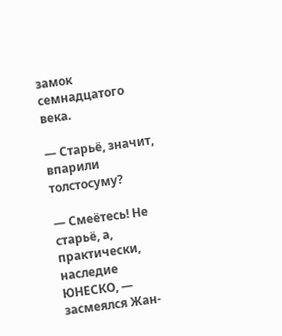замок семнадцатого века.

— Старьё, значит, впарили толстосуму?

— Смеётесь! Не старьё, а, практически, наследие ЮНЕСКО, — засмеялся Жан-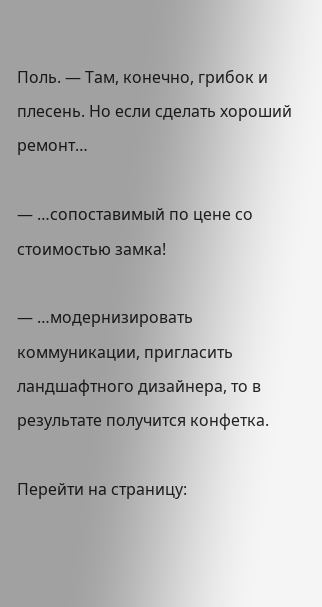Поль. — Там, конечно, грибок и плесень. Но если сделать хороший ремонт…

— …сопоставимый по цене со стоимостью замка!

— …модернизировать коммуникации, пригласить ландшафтного дизайнера, то в результате получится конфетка.

Перейти на страницу: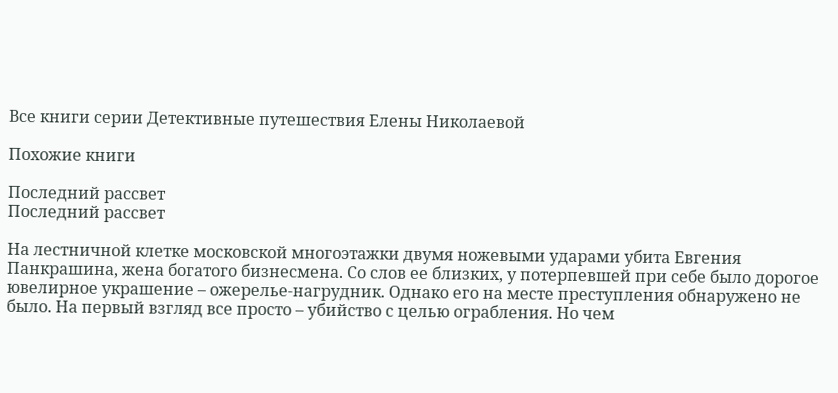Все книги серии Детективные путешествия Елены Николаевой

Похожие книги

Последний рассвет
Последний рассвет

На лестничной клетке московской многоэтажки двумя ножевыми ударами убита Евгения Панкрашина, жена богатого бизнесмена. Со слов ее близких, у потерпевшей при себе было дорогое ювелирное украшение – ожерелье-нагрудник. Однако его на месте преступления обнаружено не было. На первый взгляд все просто – убийство с целью ограбления. Но чем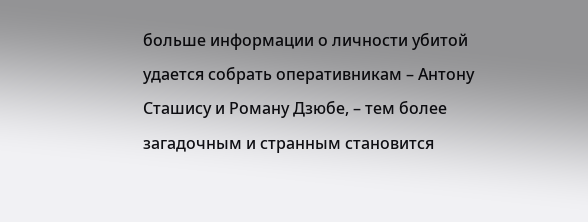больше информации о личности убитой удается собрать оперативникам – Антону Сташису и Роману Дзюбе, – тем более загадочным и странным становится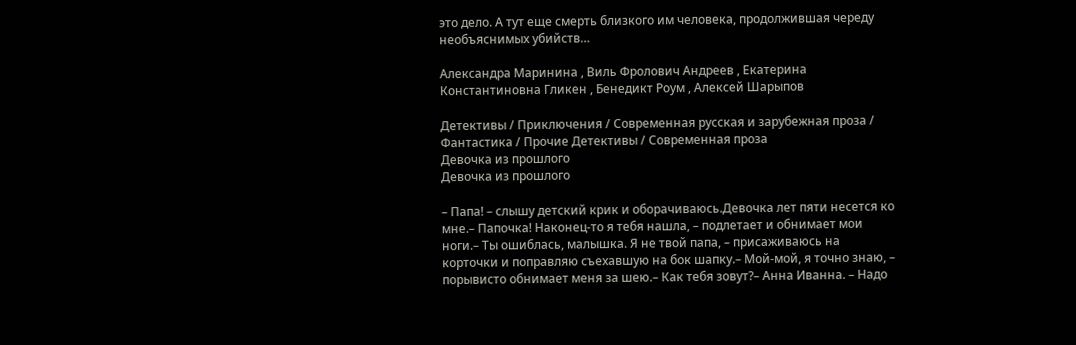это дело. А тут еще смерть близкого им человека, продолжившая череду необъяснимых убийств…

Александра Маринина , Виль Фролович Андреев , Екатерина Константиновна Гликен , Бенедикт Роум , Алексей Шарыпов

Детективы / Приключения / Современная русская и зарубежная проза / Фантастика / Прочие Детективы / Современная проза
Девочка из прошлого
Девочка из прошлого

– Папа! – слышу детский крик и оборачиваюсь.Девочка лет пяти несется ко мне.– Папочка! Наконец-то я тебя нашла, – подлетает и обнимает мои ноги.– Ты ошиблась, малышка. Я не твой папа, – присаживаюсь на корточки и поправляю съехавшую на бок шапку.– Мой-мой, я точно знаю, – порывисто обнимает меня за шею.– Как тебя зовут?– Анна Иванна. – Надо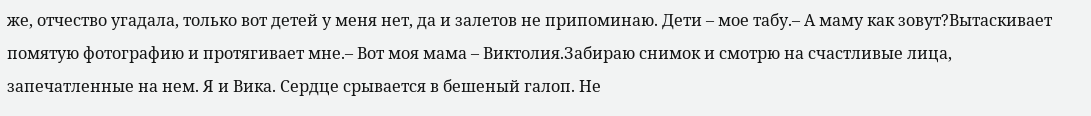же, отчество угадала, только вот детей у меня нет, да и залетов не припоминаю. Дети – мое табу.– А маму как зовут?Вытаскивает помятую фотографию и протягивает мне.– Вот моя мама – Виктолия.Забираю снимок и смотрю на счастливые лица, запечатленные на нем. Я и Вика. Сердце срывается в бешеный галоп. Не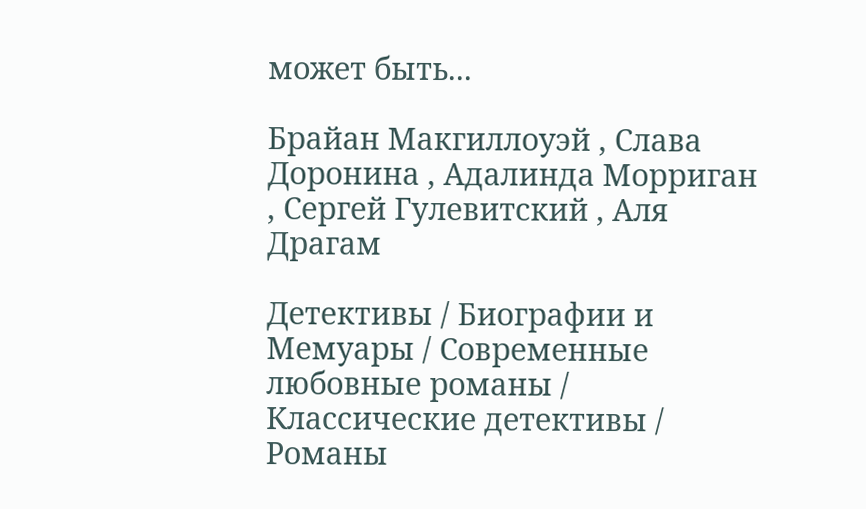может быть...

Брайан Макгиллоуэй , Слава Доронина , Адалинда Морриган , Сергей Гулевитский , Аля Драгам

Детективы / Биографии и Мемуары / Современные любовные романы / Классические детективы / Романы